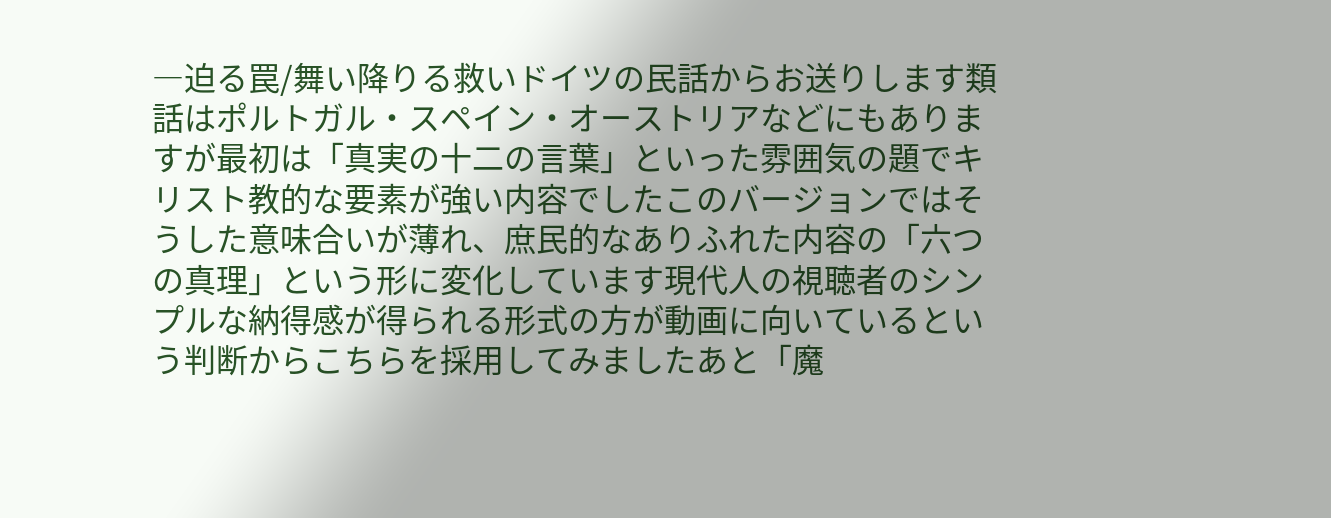―迫る罠/舞い降りる救いドイツの民話からお送りします類話はポルトガル・スペイン・オーストリアなどにもありますが最初は「真実の十二の言葉」といった雰囲気の題でキリスト教的な要素が強い内容でしたこのバージョンではそうした意味合いが薄れ、庶民的なありふれた内容の「六つの真理」という形に変化しています現代人の視聴者のシンプルな納得感が得られる形式の方が動画に向いているという判断からこちらを採用してみましたあと「魔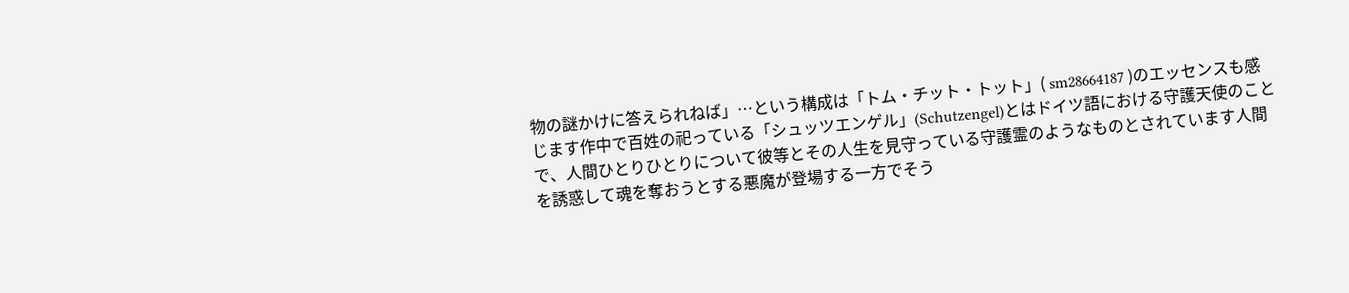物の謎かけに答えられねば」…という構成は「トム・チット・トット」( sm28664187 )のエッセンスも感じます作中で百姓の祀っている「シュッツエンゲル」(Schutzengel)とはドイツ語における守護天使のことで、人間ひとりひとりについて彼等とその人生を見守っている守護霊のようなものとされています人間を誘惑して魂を奪おうとする悪魔が登場する一方でそう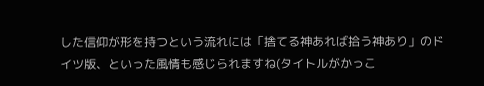した信仰が形を持つという流れには「捨てる神あれば拾う神あり」のドイツ版、といった風情も感じられますね(タイトルがかっこ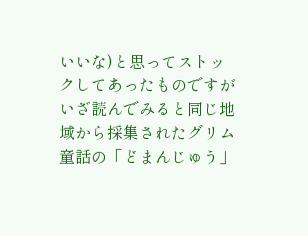いいな)と思ってストックしてあったものですがいざ読んでみると同じ地域から採集されたグリム童話の「どまんじゅう」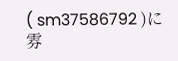( sm37586792 )に雰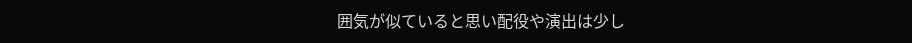囲気が似ていると思い配役や演出は少し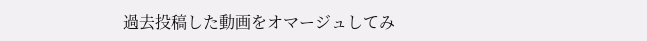過去投稿した動画をオマージュしてみ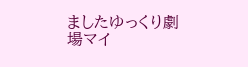ましたゆっくり劇場マイ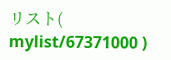リスト( mylist/67371000 )